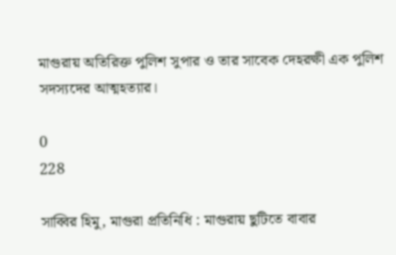মাগুরায় অতিরিক্ত পুলিশ সুপার ও তার সাবেক দেহরক্ষী এক পুলিশ সদস্যদের আত্মহত্যার।

0
228

সাব্বির হিমু, মাগুরা প্রতিনিধি : মাগুরায় ছুটিতে বাবার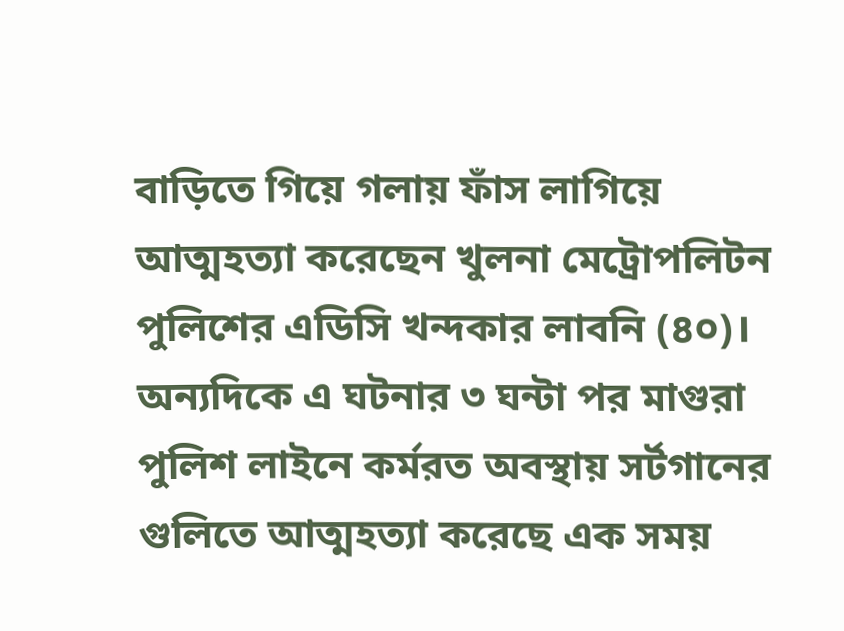বাড়িতে গিয়ে গলায় ফাঁস লাগিয়ে আত্মহত্যা করেছেন খুলনা মেট্রোপলিটন পুলিশের এডিসি খন্দকার লাবনি (৪০)। অন্যদিকে এ ঘটনার ৩ ঘন্টা পর মাগুরা পুলিশ লাইনে কর্মরত অবস্থায় সর্টগানের গুলিতে আত্মহত্যা করেছে এক সময়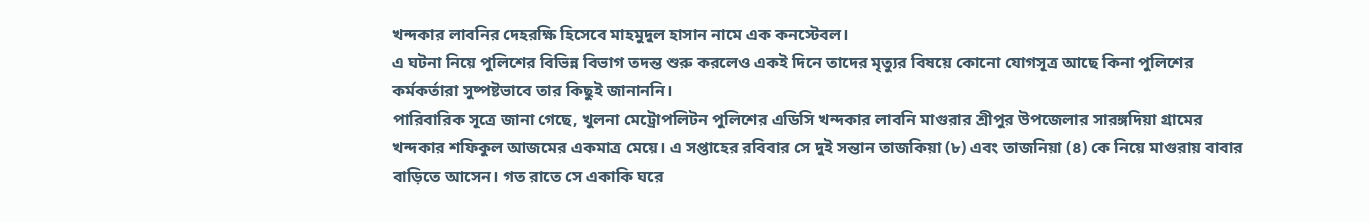খন্দকার লাবনির দেহরক্ষি হিসেবে মাহমুদুল হাসান নামে এক কনস্টেবল।
এ ঘটনা নিয়ে পুলিশের বিভিন্ন বিভাগ তদন্ত শুরু করলেও একই দিনে তাদের মৃত্যুর বিষয়ে কোনো যোগসূত্র আছে কিনা পুলিশের কর্মকর্তারা সুষ্পষ্টভাবে তার কিছুই জানাননি।
পারিবারিক সূত্রে জানা গেছে, খুলনা মেট্রোপলিটন পুলিশের এডিসি খন্দকার লাবনি মাগুরার শ্রীপুর উপজেলার সারঙ্গদিয়া গ্রামের খন্দকার শফিকুল আজমের একমাত্র মেয়ে। এ সপ্তাহের রবিবার সে দুই সন্তান তাজকিয়া (৮) এবং তাজনিয়া (৪) কে নিয়ে মাগুরায় বাবার বাড়িতে আসেন। গত রাতে সে একাকি ঘরে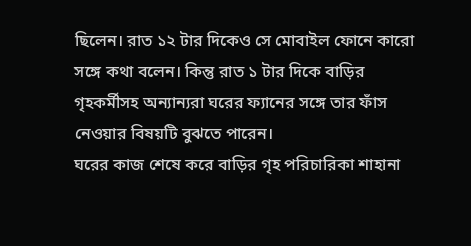ছিলেন। রাত ১২ টার দিকেও সে মোবাইল ফোনে কারো সঙ্গে কথা বলেন। কিন্তু রাত ১ টার দিকে বাড়ির গৃহকর্মীসহ অন্যান্যরা ঘরের ফ্যানের সঙ্গে তার ফাঁস নেওয়ার বিষয়টি বুঝতে পারেন।
ঘরের কাজ শেষে করে বাড়ির গৃহ পরিচারিকা শাহানা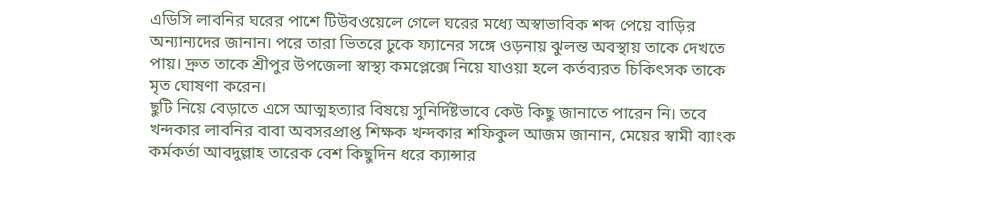এডিসি লাবনির ঘরের পাশে টিউবওয়েলে গেলে ঘরের মধ্যে অস্বাভাবিক শব্দ পেয়ে বাড়ির অন্যান্যদের জানান। পরে তারা ভিতরে ঢুকে ফ্যানের সঙ্গে ওড়নায় ঝুলন্ত অবস্থায় তাকে দেখতে পায়। দ্রুত তাকে শ্রীপুর উপজেলা স্বাস্থ্য কমপ্লেক্সে নিয়ে যাওয়া হলে কর্তব্যরত চিকিৎসক তাকে মৃত ঘোষণা করেন।
ছুটি নিয়ে বেড়াতে এসে আত্মহত্যার বিষয়ে সুনির্দিষ্টভাবে কেউ কিছু জানাতে পারেন নি। তবে খন্দকার লাবনির বাবা অবসরপ্রাপ্ত শিক্ষক খন্দকার শফিকুল আজম জানান, মেয়ের স্বামী ব্যাংক কর্মকর্তা আবদুল্লাহ তারেক বেশ কিছুদিন ধরে ক্যান্সার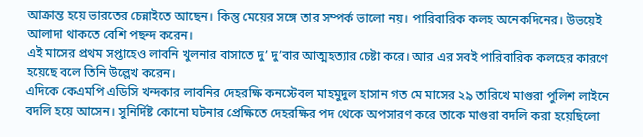আক্রান্ত হয়ে ভারতের চেন্নাইতে আছেন। কিন্তু মেয়ের সঙ্গে তার সম্পর্ক ভালো নয়। পারিবারিক কলহ অনেকদিনের। উভয়েই আলাদা থাকতে বেশি পছন্দ করেন।
এই মাসের প্রথম সপ্তাহেও লাবনি খুলনার বাসাতে দু’ দু’বার আত্মহত্যার চেষ্টা করে। আর এর সবই পারিবারিক কলহের কারণে হয়েছে বলে তিনি উল্লেখ করেন।
এদিকে কেএমপি এডিসি খন্দকার লাবনির দেহরক্ষি কনস্টেবল মাহমুদুল হাসান গত মে মাসের ২৯ তারিখে মাগুরা পুলিশ লাইনে বদলি হয়ে আসেন। সুনির্দিষ্ট কোনো ঘটনার প্রেক্ষিতে দেহরক্ষির পদ থেকে অপসারণ করে তাকে মাগুরা বদলি করা হয়েছিলো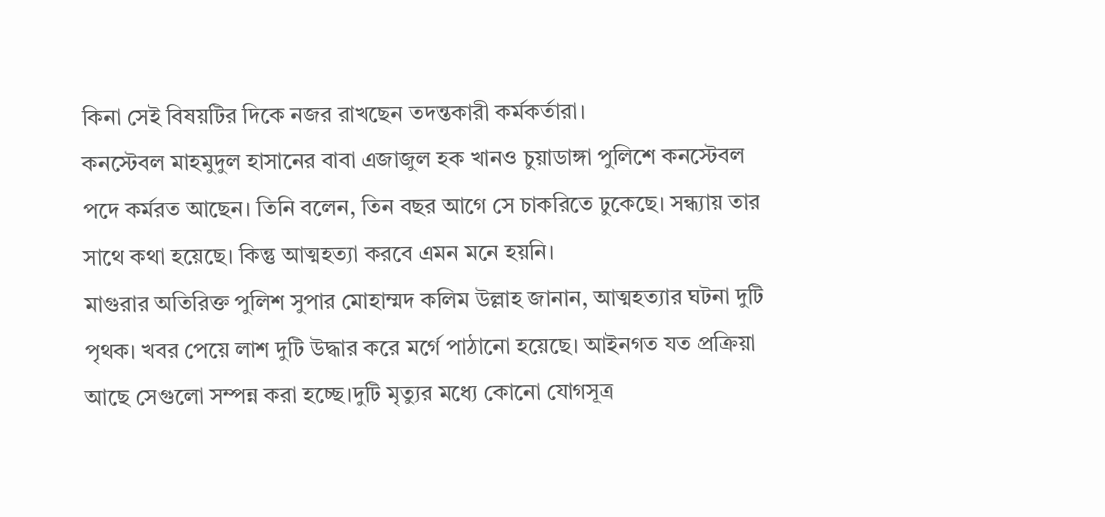কিনা সেই বিষয়টির দিকে নজর রাখছেন তদন্তকারী কর্মকর্তারা।
কনস্টেবল মাহমুদুল হাসানের বাবা এজাজুল হক খানও চুয়াডাঙ্গা পুলিশে কনস্টেবল পদে কর্মরত আছেন। তিনি বলেন, তিন বছর আগে সে চাকরিতে ঢুকেছে। সন্ধ্যায় তার সাথে কথা হয়েছে। কিন্তু আত্মহত্যা করবে এমন মনে হয়নি।
মাগুরার অতিরিক্ত পুলিশ সুপার মোহাম্মদ কলিম উল্লাহ জানান, আত্মহত্যার ঘটনা দুটি পৃথক। খবর পেয়ে লাশ দুটি উদ্ধার করে মর্গে পাঠানো হয়েছে। আইনগত যত প্রক্রিয়া আছে সেগুলো সম্পন্ন করা হচ্ছে।দুটি মৃত্যুর মধ্যে কোনো যোগসূত্র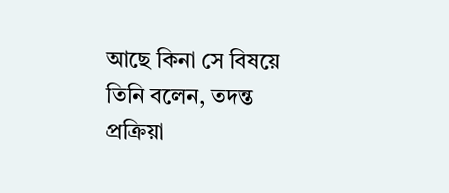আছে কিনা সে বিষয়ে তিনি বলেন, তদন্ত প্রক্রিয়া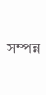সম্পন্ন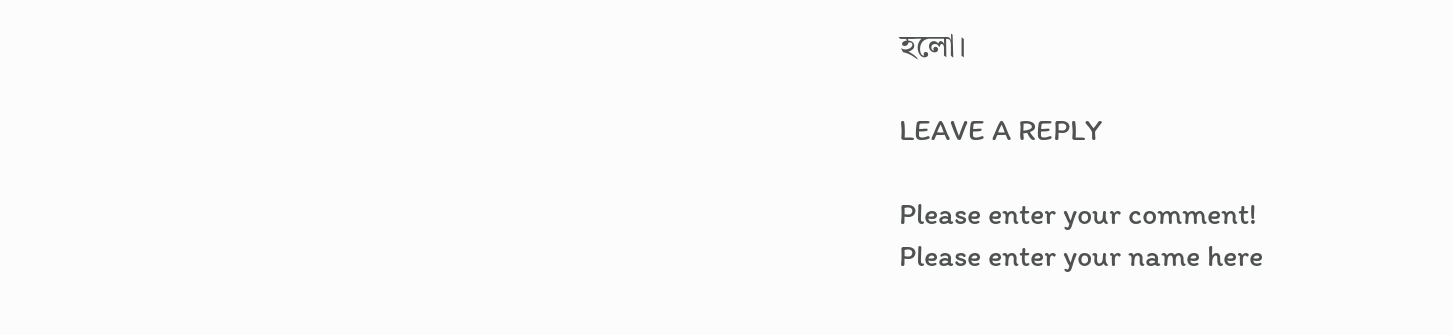হলো।

LEAVE A REPLY

Please enter your comment!
Please enter your name here